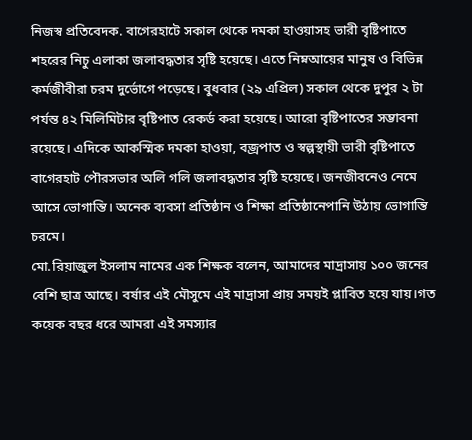নিজস্ব প্রতিবেদক. বাগেরহাটে সকাল থেকে দমকা হাওয়াসহ ভারী বৃষ্টিপাতে শহরের নিচু এলাকা জলাবদ্ধতার সৃষ্টি হয়েছে। এতে নিম্নআয়ের মানুষ ও বিভিন্ন কর্মজীবীরা চরম দুর্ভোগে পড়েছে। বুধবার (২৯ এপ্রিল) সকাল থেকে দুপুর ২ টা পর্যন্ত ৪২ মিলিমিটার বৃষ্টিপাত রেকর্ড করা হয়েছে। আরো বৃষ্টিপাতের সম্ভাবনা রয়েছে। এদিকে আকস্মিক দমকা হাওয়া, বজ্রপাত ও স্বল্পস্থায়ী ভারী বৃষ্টিপাতে বাগেরহাট পৌরসভার অলি গলি জলাবদ্ধতার সৃষ্টি হয়েছে। জনজীবনেও নেমে আসে ভোগান্তি। অনেক ব্যবসা প্রতিষ্ঠান ও শিক্ষা প্রতিষ্ঠানেপানি উঠায় ভোগান্তি চরমে।
মো.রিয়াজুল ইসলাম নামের এক শিক্ষক বলেন, আমাদের মাদ্রাসায় ১০০ জনের বেশি ছাত্র আছে। বর্ষার এই মৌসুমে এই মাদ্রাসা প্রায় সময়ই প্লাবিত হয়ে যায়।গত কয়েক বছর ধরে আমরা এই সমস্যার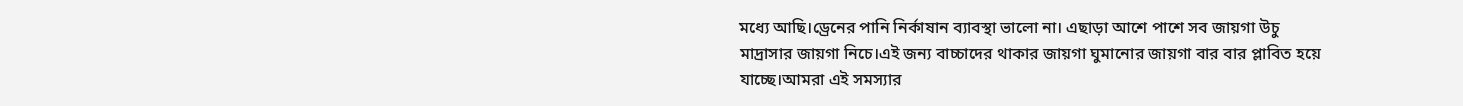মধ্যে আছি।ড্রেনের পানি নির্কাষান ব্যাবস্থা ভালো না। এছাড়া আশে পাশে সব জায়গা উচু মাদ্রাসার জায়গা নিচে।এই জন্য বাচ্চাদের থাকার জায়গা ঘুমানোর জায়গা বার বার প্লাবিত হয়ে যাচ্ছে।আমরা এই সমস্যার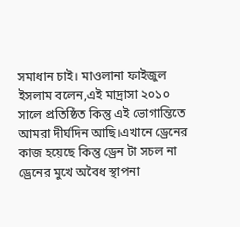সমাধান চাই। মাওলানা ফাইজুল ইসলাম বলেন,এই মাদ্রাসা ২০১০ সালে প্রতিষ্ঠিত কিন্তু এই ভোগান্তিতে আমরা দীর্ঘদিন আছি।এখানে ড্রেনের কাজ হয়েছে কিন্তু ড্রেন টা সচল না ড্রেনের মুখে অবৈধ স্থাপনা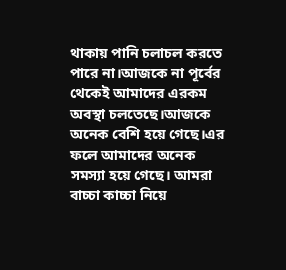থাকায় পানি চলাচল করতে পারে না।আজকে না পূর্বের থেকেই আমাদের এরকম অবস্থা চলতেছে।আজকে অনেক বেশি হয়ে গেছে।এর ফলে আমাদের অনেক সমস্যা হয়ে গেছে। আমরা বাচ্চা কাচ্চা নিয়ে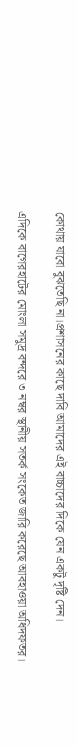কোথায় যাবো বুঝতেছি না।প্রশাসনের কাছে দাবি আমাদের এই বাচ্চাদের দিকে যেন একটু দৃষ্টি দেন।

এদিকে বাগেরহাটের মোংলা সমুদ্র বন্দরে ৩ নম্বর স্থানীয় সতর্ক সংকেত জারি করেছে আবহাওয়া অধিদফতর।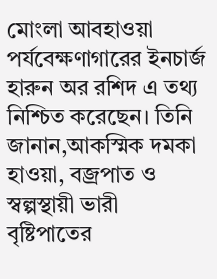মোংলা আবহাওয়া পর্যবেক্ষণাগারের ইনচার্জ হারুন অর রশিদ এ তথ্য নিশ্চিত করেছেন। তিনি জানান,আকস্মিক দমকা হাওয়া, বজ্রপাত ও স্বল্পস্থায়ী ভারী বৃষ্টিপাতের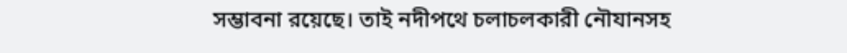সম্ভাবনা রয়েছে। তাই নদীপথে চলাচলকারী নৌযানসহ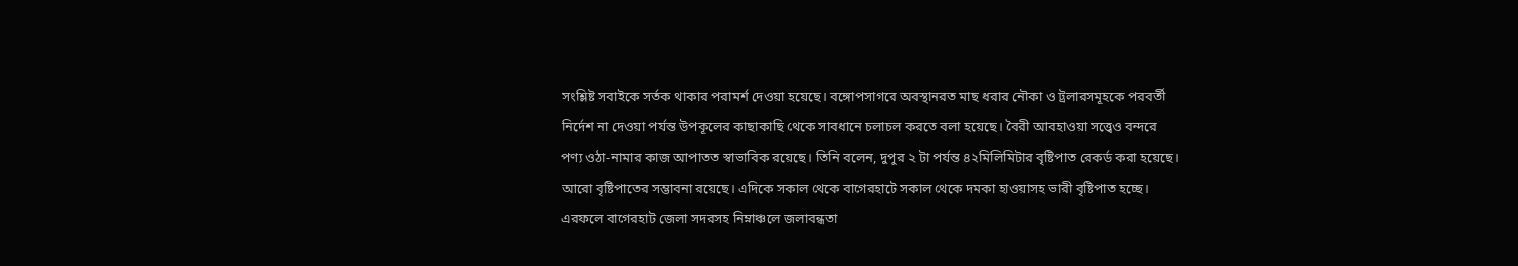সংশ্লিষ্ট সবাইকে সর্তক থাকার পরামর্শ দেওয়া হয়েছে। বঙ্গোপসাগরে অবস্থানরত মাছ ধরার নৌকা ও ট্রলারসমূহকে পরবর্তী নির্দেশ না দেওয়া পর্যন্ত উপকূলের কাছাকাছি থেকে সাবধানে চলাচল করতে বলা হয়েছে। বৈরী আবহাওয়া সত্ত্বেও বন্দরে পণ্য ওঠা-নামার কাজ আপাতত স্বাভাবিক রয়েছে। তিনি বলেন, দুপুর ২ টা পর্যন্ত ৪২মিলিমিটার বৃষ্টিপাত রেকর্ড করা হয়েছে। আরো বৃষ্টিপাতের সম্ভাবনা রয়েছে। এদিকে সকাল থেকে বাগেরহাটে সকাল থেকে দমকা হাওয়াসহ ভারী বৃষ্টিপাত হচ্ছে। এরফলে বাগেরহাট জেলা সদরসহ নিম্নাঞ্চলে জলাবন্ধতা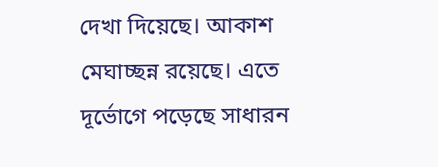দেখা দিয়েছে। আকাশ মেঘাচ্ছন্ন রয়েছে। এতে দূর্ভোগে পড়েছে সাধারন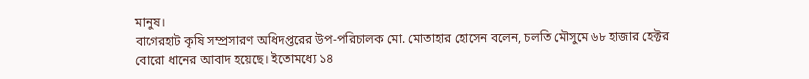মানুষ।
বাগেরহাট কৃষি সম্প্রসারণ অধিদপ্তরের উপ-পরিচালক মো. মোতাহার হোসেন বলেন, চলতি মৌসুমে ৬৮ হাজার হেক্টর বোরো ধানের আবাদ হয়েছে। ইতোমধ্যে ১৪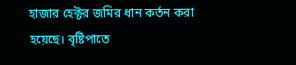হাজার হেক্টর জমির ধান কর্তন করা হয়েছে। বৃষ্টিপাতে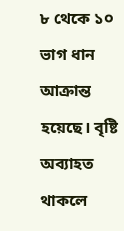৮ থেকে ১০ ভাগ ধান আক্রান্ত হয়েছে। বৃষ্টি অব্যাহত থাকলে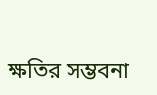ক্ষতির সম্ভবনা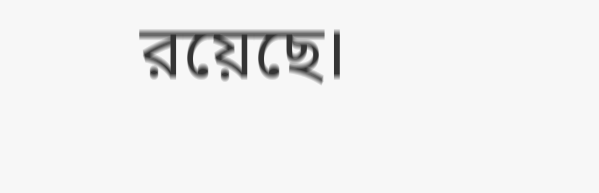রয়েছে।